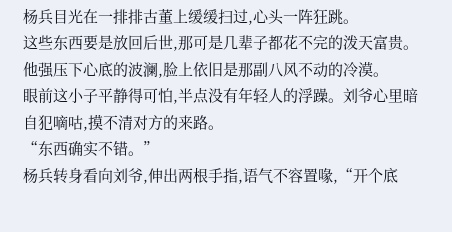杨兵目光在一排排古董上缓缓扫过,心头一阵狂跳。
这些东西要是放回后世,那可是几辈子都花不完的泼天富贵。
他强压下心底的波澜,脸上依旧是那副八风不动的冷漠。
眼前这小子平静得可怕,半点没有年轻人的浮躁。刘爷心里暗自犯嘀咕,摸不清对方的来路。
“东西确实不错。”
杨兵转身看向刘爷,伸出两根手指,语气不容置喙,“开个底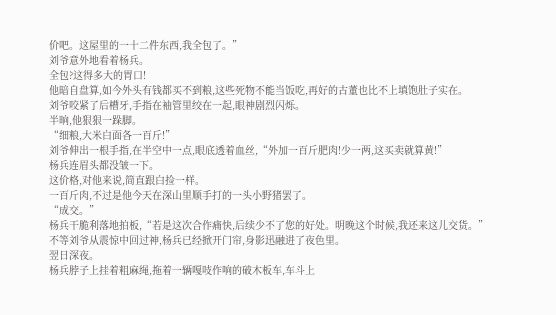价吧。这屋里的一十二件东西,我全包了。”
刘爷意外地看着杨兵。
全包?这得多大的胃口!
他暗自盘算,如今外头有钱都买不到粮,这些死物不能当饭吃,再好的古董也比不上填饱肚子实在。
刘爷咬紧了后槽牙,手指在袖管里绞在一起,眼神剧烈闪烁。
半晌,他狠狠一跺脚。
“细粮,大米白面各一百斤!”
刘爷伸出一根手指,在半空中一点,眼底透着血丝,“外加一百斤肥肉!少一两,这买卖就算黄!”
杨兵连眉头都没皱一下。
这价格,对他来说,简直跟白捡一样。
一百斤肉,不过是他今天在深山里顺手打的一头小野猪罢了。
“成交。”
杨兵干脆利落地拍板,“若是这次合作痛快,后续少不了您的好处。明晚这个时候,我还来这儿交货。”
不等刘爷从震惊中回过神,杨兵已经掀开门帘,身影迅融进了夜色里。
翌日深夜。
杨兵脖子上挂着粗麻绳,拖着一辆嘎吱作响的破木板车,车斗上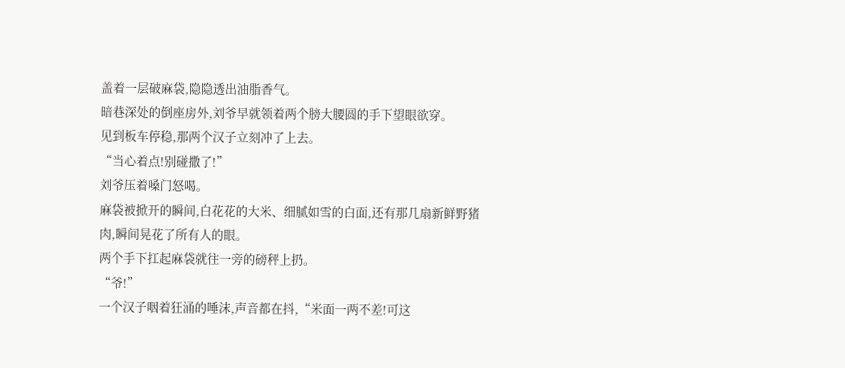盖着一层破麻袋,隐隐透出油脂香气。
暗巷深处的倒座房外,刘爷早就领着两个膀大腰圆的手下望眼欲穿。
见到板车停稳,那两个汉子立刻冲了上去。
“当心着点!别碰撒了!”
刘爷压着嗓门怒喝。
麻袋被掀开的瞬间,白花花的大米、细腻如雪的白面,还有那几扇新鲜野猪肉,瞬间晃花了所有人的眼。
两个手下扛起麻袋就往一旁的磅秤上扔。
“爷!”
一个汉子咽着狂涌的唾沫,声音都在抖,“米面一两不差!可这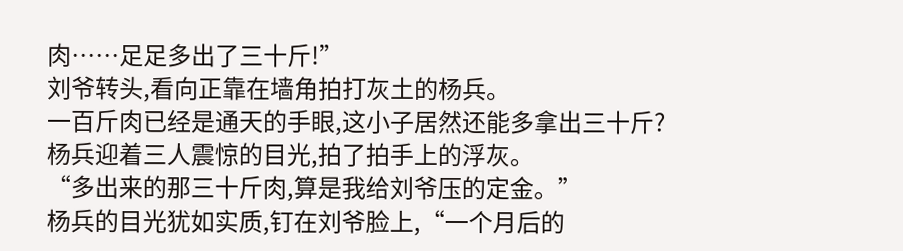肉……足足多出了三十斤!”
刘爷转头,看向正靠在墙角拍打灰土的杨兵。
一百斤肉已经是通天的手眼,这小子居然还能多拿出三十斤?
杨兵迎着三人震惊的目光,拍了拍手上的浮灰。
“多出来的那三十斤肉,算是我给刘爷压的定金。”
杨兵的目光犹如实质,钉在刘爷脸上,“一个月后的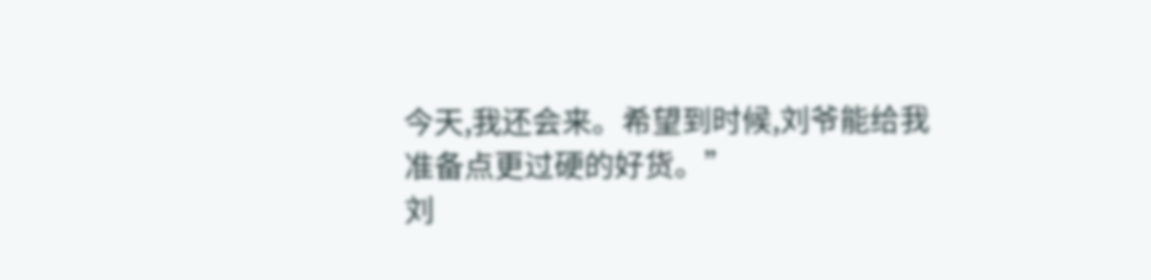今天,我还会来。希望到时候,刘爷能给我准备点更过硬的好货。”
刘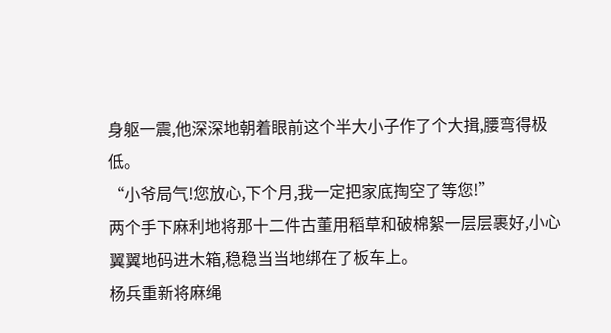身躯一震,他深深地朝着眼前这个半大小子作了个大揖,腰弯得极低。
“小爷局气!您放心,下个月,我一定把家底掏空了等您!”
两个手下麻利地将那十二件古董用稻草和破棉絮一层层裹好,小心翼翼地码进木箱,稳稳当当地绑在了板车上。
杨兵重新将麻绳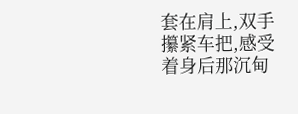套在肩上,双手攥紧车把,感受着身后那沉甸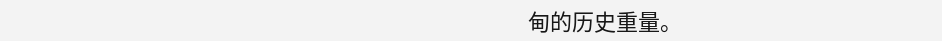甸的历史重量。